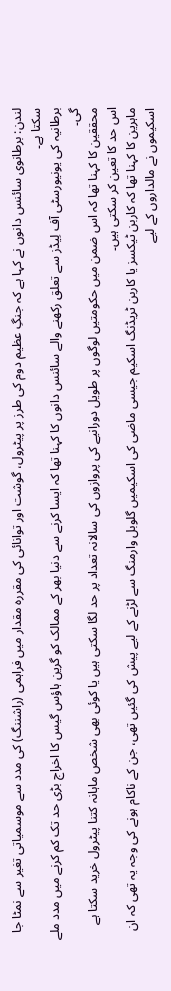لندن: برطانوی سائنس دانوں نے کہا ہے کہ جنگِ عظیم دوم کی طرز پر پیٹرول، گوشت اور توانائی کی مقررہ مقدار میں فراہمی (راشننگ) کی مدد سے موسمیاتی تغیر سے نمٹا جا سکتا ہے۔
برطانیہ کی یونیورسٹی آف لِیڈز سے تعلق رکھنے والے سائنس دانوں کا کہنا تھا کہ ایسا کرنے سے دنیا بھر کے ممالک کو گرین ہاؤس گیس کا اخراج بڑی حد تک کم کرنے میں مدد ملے گی۔
محققین کا کہنا تھا کہ اس ضمن میں حکومتیں لوگوں پر طویل دورانیے کی پروازوں کی سالانہ تعداد پر حد لگا سکتی ہیں یا کوئی بھی شخص ماہانہ کتنا پیٹرول خرید سکتا ہے اس حد کا تعین کر سکتی ہیں۔
ماہرین کا کہنا تھا کہ کاربن ٹیکسز یا کاربن ٹریڈنگ اسکیم جیسی ماضی کی اسکیمیں گلوبل وارمنگ سے لڑنے کے لیے پیش کی گئیں تھی، جن کے ناکام ہونے کی وجہ یہ تھی کہ ان اسکیموں نے مالداروں کے لیے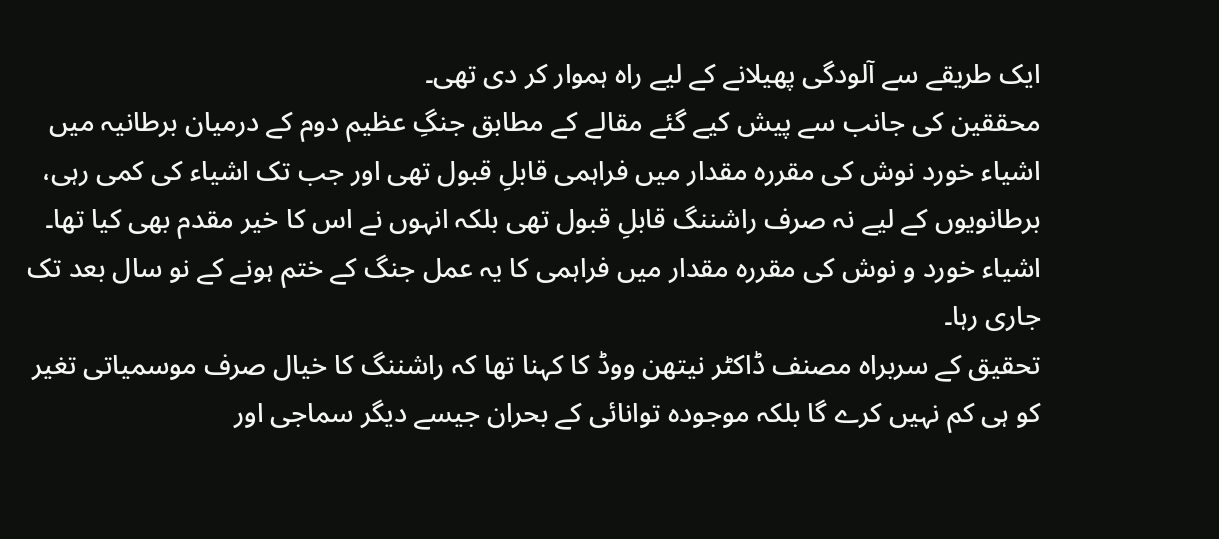ایک طریقے سے آلودگی پھیلانے کے لیے راہ ہموار کر دی تھی۔
محققین کی جانب سے پیش کیے گئے مقالے کے مطابق جنگِ عظیم دوم کے درمیان برطانیہ میں اشیاء خورد نوش کی مقررہ مقدار میں فراہمی قابلِ قبول تھی اور جب تک اشیاء کی کمی رہی، برطانویوں کے لیے نہ صرف راشننگ قابلِ قبول تھی بلکہ انہوں نے اس کا خیر مقدم بھی کیا تھا۔
اشیاء خورد و نوش کی مقررہ مقدار میں فراہمی کا یہ عمل جنگ کے ختم ہونے کے نو سال بعد تک جاری رہا۔
تحقیق کے سربراہ مصنف ڈاکٹر نیتھن ووڈ کا کہنا تھا کہ راشننگ کا خیال صرف موسمیاتی تغیر کو ہی کم نہیں کرے گا بلکہ موجودہ توانائی کے بحران جیسے دیگر سماجی اور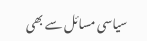سیاسی مسائل سے بھی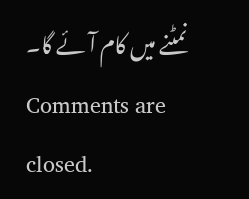نمٹنے میں کام آئے گا۔
Comments are closed.